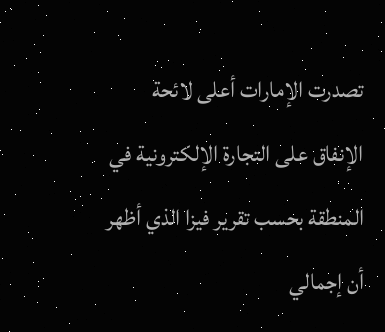تصدرت الإمارات أعلى لائحة الإنفاق على التجارة الإلكترونية في المنطقة بحسب تقرير فيزا الذي أظهر أن إجمالي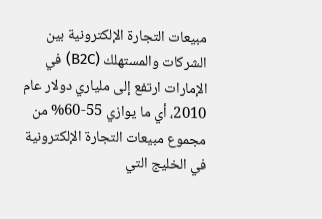مبيعات التجارة الإلكترونية بين الشركات والمستهلك (B2C) في الإمارات ارتفع إلى ملياري دولار عام 2010، أي ما يوازي 55-60% من مجموع مبيعات التجارة الإلكترونية في الخليج التي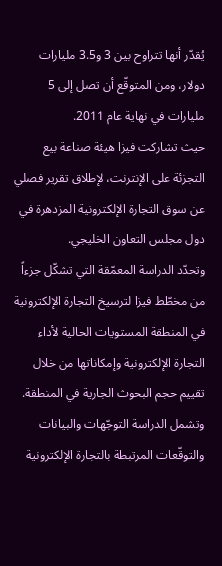يُقدّر أنها تتراوح بين 3 و3.5 مليارات دولار، ومن المتوقّع أن تصل إلى 5 مليارات في نهاية عام 2011.
حيث تشاركت فيزا هيئة صناعة بيع التجزئة على الإنترنت، لإطلاق تقرير فصلي عن سوق التجارة الإلكترونية المزدهرة في دول مجلس التعاون الخليجي.
وتحدّد الدراسة المعمّقة التي تشكّل جزءاً من مخطّط فيزا لترسيخ التجارة الإلكترونية في المنطقة المستويات الحالية لأداء التجارة الإلكترونية وإمكاناتها من خلال تقييم حجم البحوث الجارية في المنطقة. وتشمل الدراسة التوجّهات والبيانات والتوقّعات المرتبطة بالتجارة الإلكترونية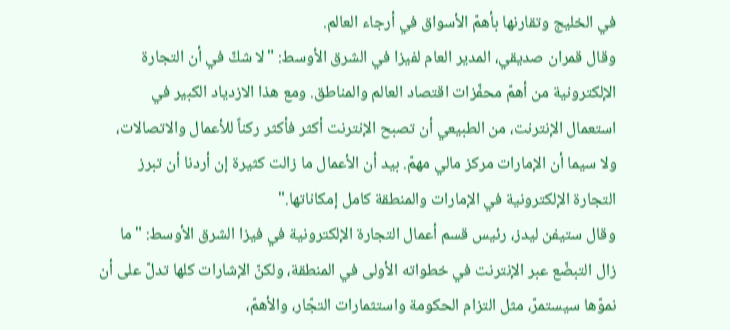في الخليج وتقارنها بأهمّ الأسواق في أرجاء العالم.
وقال قمران صديقي، المدير العام لفيزا في الشرق الأوسط: "لا شكّ في أن التجارة الإلكترونية من أهمّ محفّزات اقتصاد العالم والمناطق. ومع هذا الازدياد الكبير في استعمال الإنترنت، من الطبيعي أن تصبح الإنترنت أكثر فأكثر ركناً للأعمال والاتصالات، ولا سيما أن الإمارات مركز مالي مهمّ. بيد أن الأعمال ما زالت كثيرة إن أردنا أن تبرز التجارة الإلكترونية في الإمارات والمنطقة كامل إمكاناتها."
وقال ستيفن ليدز، رئيس قسم أعمال التجارة الإلكترونية في فيزا الشرق الأوسط: "ما زال التبضّع عبر الإنترنت في خطواته الأولى في المنطقة، ولكنّ الإشارات كلها تدلّ على أن نموّها سيستمرّ، مثل التزام الحكومة واستثمارات التجّار، والأهمّ،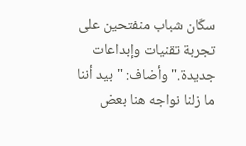سكّان شباب منفتحين على تجربة تقنيات وإبداعات جديدة." وأضاف: "بيد أننا ما زلنا نواجه هنا بعض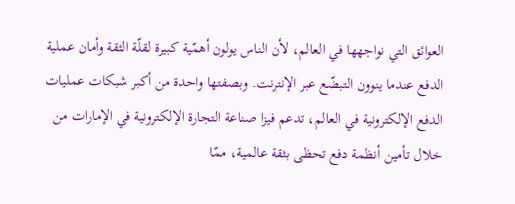العوائق التي نواجهها في العالم، لأن الناس يولون أهمّية كبيرة لقلّة الثقة وأمان عملية الدفع عندما ينوون التبضّع عبر الإنترنت. وبصفتها واحدة من أكبر شبكات عمليات الدفع الإلكترونية في العالم، تدعم فيزا صناعة التجارة الإلكترونية في الإمارات من خلال تأمين أنظمة دفع تحظى بثقة عالمية، ممّا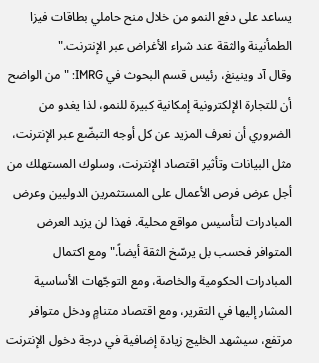يساعد على دفع النمو من خلال منح حاملي بطاقات فيزا الطمأنينة والثقة عند شراء الأغراض عبر الإنترنت."
وقال آد وينينغ، رئيس قسم البحوث في IMRG: "من الواضح أن للتجارة الإلكترونية إمكانية كبيرة للنمو، لذا يغدو من الضروري أن نعرف المزيد عن كل أوجه التبضّع عبر الإنترنت، مثل البيانات وتأثير اقتصاد الإنترنت، وسلوك المستهلك من أجل عرض فرص الأعمال على المستثمرين الدوليين وعرض المبادرات لتأسيس مواقع محلية. فهذا لن يزيد العرض المتوافر فحسب بل يرسّخ الثقة أيضاً." ومع اكتمال المبادرات الحكومية والخاصة، ومع التوجّهات الأساسية المشار إليها في التقرير، ومع اقتصاد متنامٍ ودخل متوافر مرتفع، سيشهد الخليج زيادة إضافية في درجة دخول الإنترنت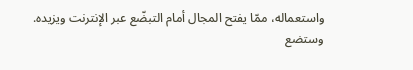واستعماله، ممّا يفتح المجال أمام التبضّع عبر الإنترنت ويزيده.
وستضع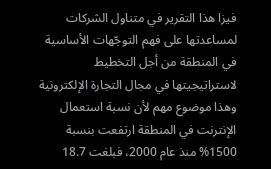فيزا هذا التقرير في متناول الشركات لمساعدتها على فهم التوجّهات الأساسية في المنطقة من أجل التخطيط لاستراتيجيتها في مجال التجارة الإلكترونية وهذا موضوع مهم لأن نسبة استعمال الإنترنت في المنطقة ارتفعت بنسبة 1500% منذ عام 2000، فبلغت 18.7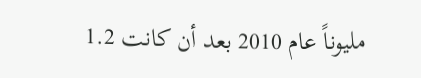مليوناً عام 2010 بعد أن كانت 1.2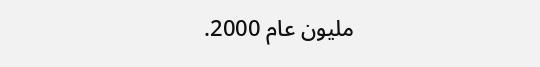مليون عام 2000.